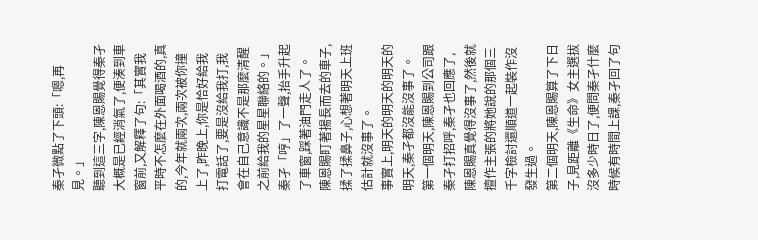秦孑微點了下頭:「嗯,再見。」
聽到這三字,陳恩賜覺得秦孑大概是已經消氣了,便湊到車窗前,又解釋了句:「其實我平時不怎麼在外面喝酒的,真的,今年就兩次,兩次被你撞上了,昨晚上,你是恰好給我打電話了,要是沒給我打,我會在自己意識不是那麼清醒之前給我的星星聯絡的。」
秦孑「哼」了一聲,抬手升起了車窗,踩著油門走人了。
陳恩賜盯著揚長而去的車子,揉了揉鼻子,心想著明天上班估計就沒事了。
事實上,明天的明天的明天的明天,秦孑都沒能沒事了。
第一個明天,陳恩賜到公司跟秦孑打招呼,秦孑也回應了,陳恩賜真覺得沒事了,然後就擅作主張的將她說的那個三千字檢討還順道一起裝作沒發生過。
第二個明天,陳恩賜算了下日子,見距離《生命》女主選拔沒多少時日了,便問秦孑什麼時候有時間上課,秦孑回了句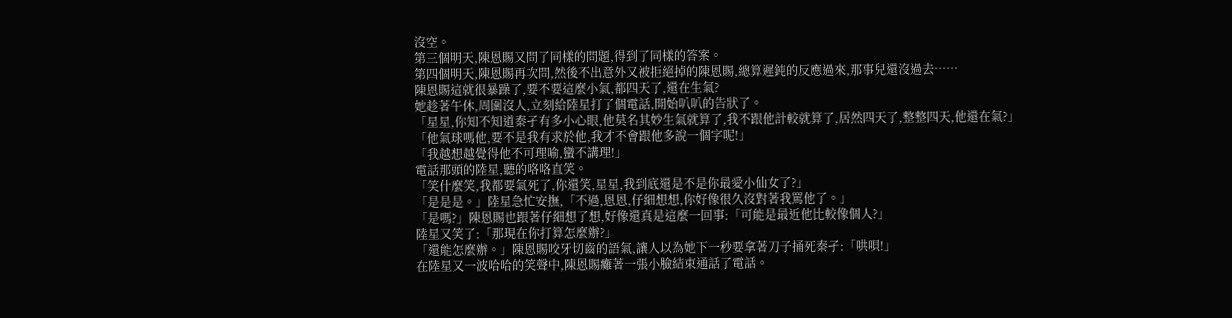沒空。
第三個明天,陳恩賜又問了同樣的問題,得到了同樣的答案。
第四個明天,陳恩賜再次問,然後不出意外又被拒絕掉的陳恩賜,總算遲鈍的反應過來,那事兒還沒過去……
陳恩賜這就很暴躁了,要不要這麼小氣,都四天了,還在生氣?
她趁著午休,周圍沒人,立刻給陸星打了個電話,開始叭叭的告狀了。
「星星,你知不知道秦孑有多小心眼,他莫名其妙生氣就算了,我不跟他計較就算了,居然四天了,整整四天,他還在氣?」
「他氣球嗎他,要不是我有求於他,我才不會跟他多說一個字呢!」
「我越想越覺得他不可理喻,蠻不講理!」
電話那頭的陸星,聽的咯咯直笑。
「笑什麼笑,我都要氣死了,你還笑,星星,我到底還是不是你最愛小仙女了?」
「是是是。」陸星急忙安撫,「不過,恩恩,仔細想想,你好像很久沒對著我罵他了。」
「是嗎?」陳恩賜也跟著仔細想了想,好像還真是這麼一回事:「可能是最近他比較像個人?」
陸星又笑了:「那現在你打算怎麼辦?」
「還能怎麼辦。」陳恩賜咬牙切齒的語氣,讓人以為她下一秒要拿著刀子捅死秦孑:「哄唄!」
在陸星又一波哈哈的笑聲中,陳恩賜癱著一張小臉結束通話了電話。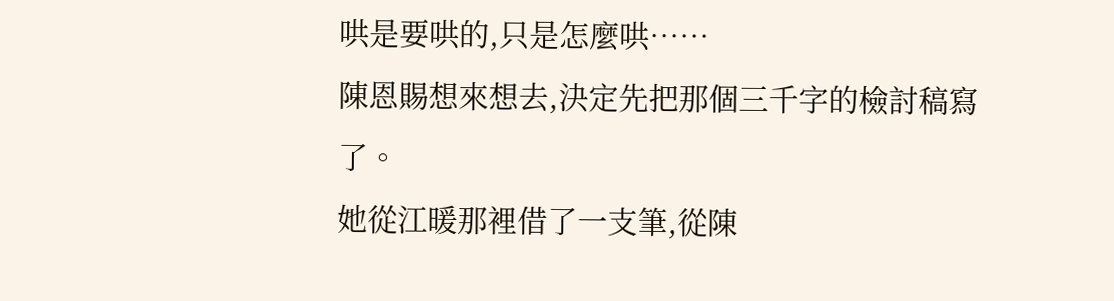哄是要哄的,只是怎麼哄……
陳恩賜想來想去,決定先把那個三千字的檢討稿寫了。
她從江暖那裡借了一支筆,從陳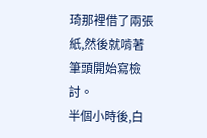琦那裡借了兩張紙,然後就啃著筆頭開始寫檢討。
半個小時後,白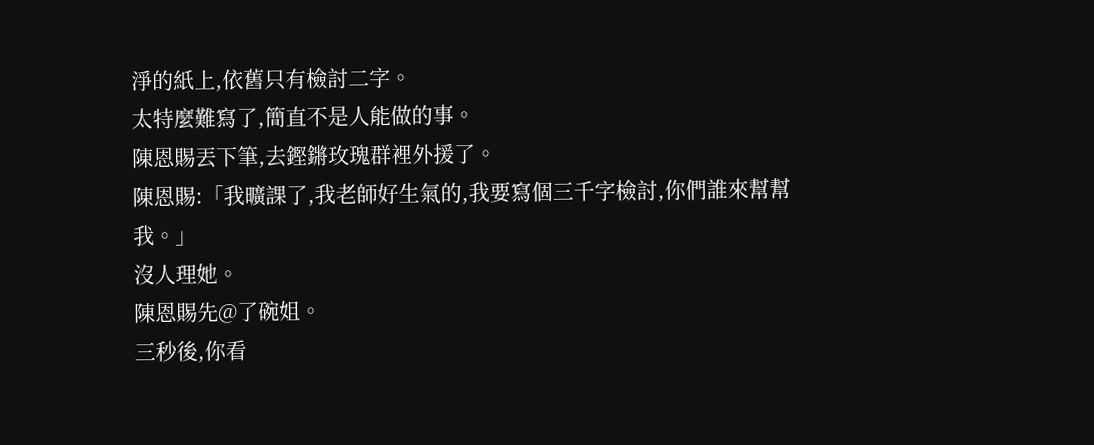淨的紙上,依舊只有檢討二字。
太特麼難寫了,簡直不是人能做的事。
陳恩賜丟下筆,去鏗鏘玫瑰群裡外援了。
陳恩賜:「我曠課了,我老師好生氣的,我要寫個三千字檢討,你們誰來幫幫我。」
沒人理她。
陳恩賜先@了碗姐。
三秒後,你看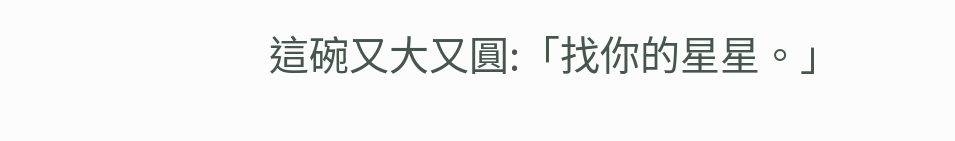這碗又大又圓:「找你的星星。」